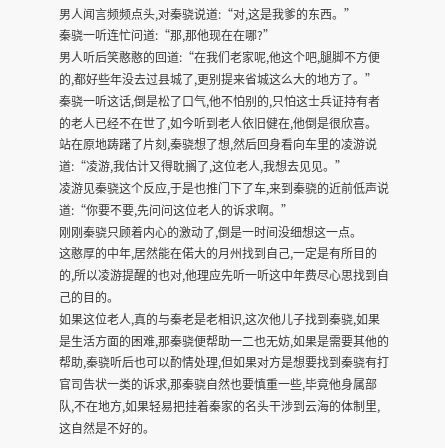男人闻言频频点头,对秦骁说道:“对,这是我爹的东西。”
秦骁一听连忙问道:“那,那他现在在哪?”
男人听后笑憨憨的回道:“在我们老家呢,他这个吧,腿脚不方便的,都好些年没去过县城了,更别提来省城这么大的地方了。”
秦骁一听这话,倒是松了口气,他不怕别的,只怕这士兵证持有者的老人已经不在世了,如今听到老人依旧健在,他倒是很欣喜。
站在原地踌躇了片刻,秦骁想了想,然后回身看向车里的凌游说道:“凌游,我估计又得耽搁了,这位老人,我想去见见。”
凌游见秦骁这个反应,于是也推门下了车,来到秦骁的近前低声说道:“你要不要,先问问这位老人的诉求啊。”
刚刚秦骁只顾着内心的激动了,倒是一时间没细想这一点。
这憨厚的中年,居然能在偌大的月州找到自己,一定是有所目的的,所以凌游提醒的也对,他理应先听一听这中年费尽心思找到自己的目的。
如果这位老人,真的与秦老是老相识,这次他儿子找到秦骁,如果是生活方面的困难,那秦骁便帮助一二也无妨,如果是需要其他的帮助,秦骁听后也可以酌情处理,但如果对方是想要找到秦骁有打官司告状一类的诉求,那秦骁自然也要慎重一些,毕竟他身属部队,不在地方,如果轻易把挂着秦家的名头干涉到云海的体制里,这自然是不好的。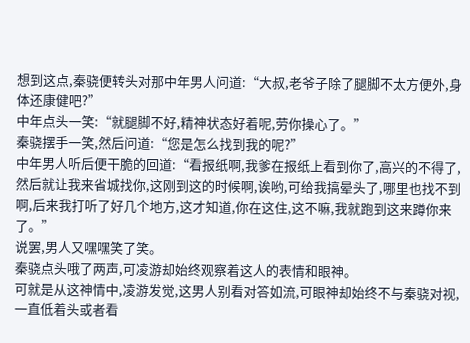想到这点,秦骁便转头对那中年男人问道:“大叔,老爷子除了腿脚不太方便外,身体还康健吧?”
中年点头一笑:“就腿脚不好,精神状态好着呢,劳你操心了。”
秦骁摆手一笑,然后问道:“您是怎么找到我的呢?”
中年男人听后便干脆的回道:“看报纸啊,我爹在报纸上看到你了,高兴的不得了,然后就让我来省城找你,这刚到这的时候啊,诶哟,可给我搞晕头了,哪里也找不到啊,后来我打听了好几个地方,这才知道,你在这住,这不嘛,我就跑到这来蹲你来了。”
说罢,男人又嘿嘿笑了笑。
秦骁点头哦了两声,可凌游却始终观察着这人的表情和眼神。
可就是从这神情中,凌游发觉,这男人别看对答如流,可眼神却始终不与秦骁对视,一直低着头或者看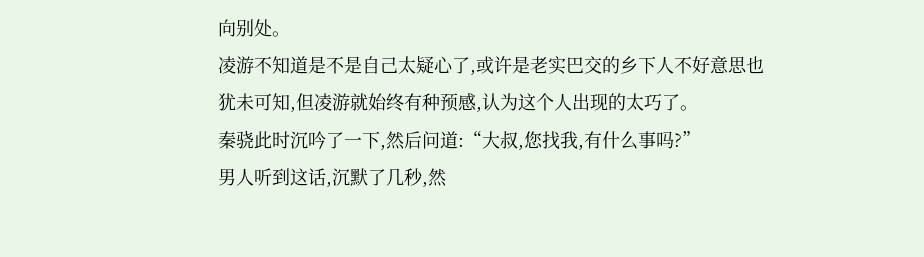向别处。
凌游不知道是不是自己太疑心了,或许是老实巴交的乡下人不好意思也犹未可知,但凌游就始终有种预感,认为这个人出现的太巧了。
秦骁此时沉吟了一下,然后问道:“大叔,您找我,有什么事吗?”
男人听到这话,沉默了几秒,然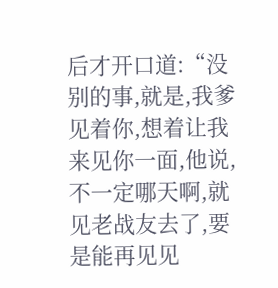后才开口道:“没别的事,就是,我爹见着你,想着让我来见你一面,他说,不一定哪天啊,就见老战友去了,要是能再见见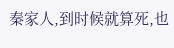秦家人,到时候就算死,也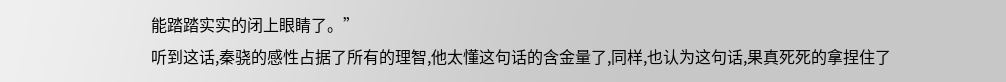能踏踏实实的闭上眼睛了。”
听到这话,秦骁的感性占据了所有的理智,他太懂这句话的含金量了,同样,也认为这句话,果真死死的拿捏住了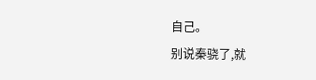自己。
别说秦骁了,就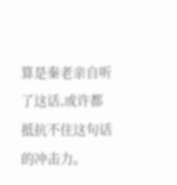算是秦老亲自听了这话,或许都抵抗不住这句话的冲击力。